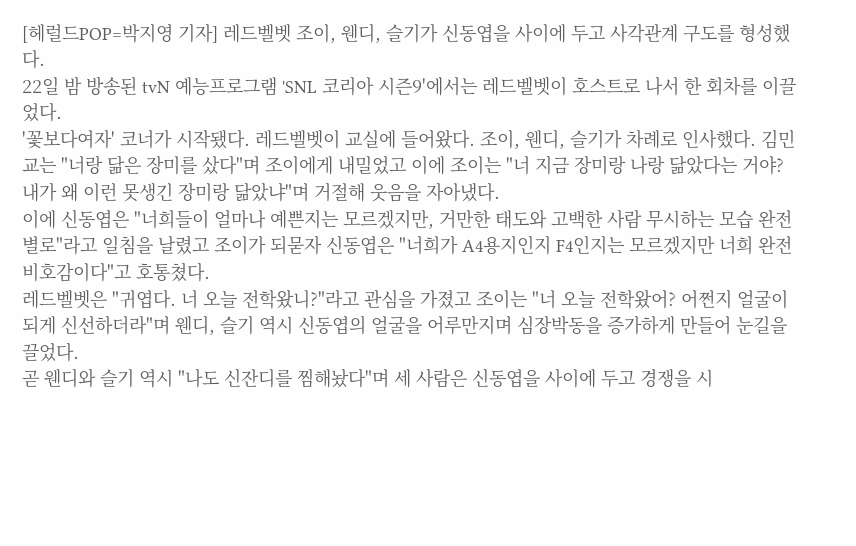[헤럴드POP=박지영 기자] 레드벨벳 조이, 웬디, 슬기가 신동엽을 사이에 두고 사각관계 구도를 형성했다.
22일 밤 방송된 tvN 예능프로그램 'SNL 코리아 시즌9'에서는 레드벨벳이 호스트로 나서 한 회차를 이끌었다.
'꽃보다여자' 코너가 시작됐다. 레드벨벳이 교실에 들어왔다. 조이, 웬디, 슬기가 차례로 인사했다. 김민교는 "너랑 닮은 장미를 샀다"며 조이에게 내밀었고 이에 조이는 "너 지금 장미랑 나랑 닮았다는 거야? 내가 왜 이런 못생긴 장미랑 닮았냐"며 거절해 웃음을 자아냈다.
이에 신동엽은 "너희들이 얼마나 예쁜지는 모르겠지만, 거만한 태도와 고백한 사람 무시하는 모습 완전 별로"라고 일침을 날렸고 조이가 되묻자 신동엽은 "너희가 A4용지인지 F4인지는 모르겠지만 너희 완전 비호감이다"고 호통쳤다.
레드벨벳은 "귀엽다. 너 오늘 전학왔니?"라고 관심을 가졌고 조이는 "너 오늘 전학왔어? 어쩐지 얼굴이 되게 신선하더라"며 웬디, 슬기 역시 신동엽의 얼굴을 어루만지며 심장박동을 증가하게 만들어 눈길을 끌었다.
곧 웬디와 슬기 역시 "나도 신잔디를 찜해놨다"며 세 사람은 신동엽을 사이에 두고 경쟁을 시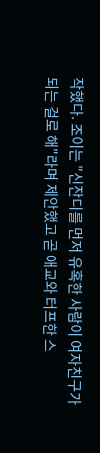작했다. 조이는 "신잔디를 먼저 유혹한 사람이 여자친구가 되는 걸로 해"라며 제안했고 곧 애교와 터프한 스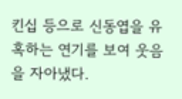킨십 등으로 신동엽을 유혹하는 연기를 보여 웃음을 자아냈다.